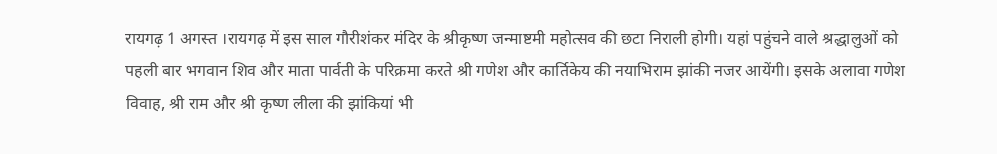रायगढ़ 1 अगस्त ।रायगढ़ में इस साल गौरीशंकर मंदिर के श्रीकृष्ण जन्माष्टमी महोत्सव की छटा निराली होगी। यहां पहुंचने वाले श्रद्धालुओं को पहली बार भगवान शिव और माता पार्वती के परिक्रमा करते श्री गणेश और कार्तिकेय की नयाभिराम झांकी नजर आयेंगी। इसके अलावा गणेश विवाह, श्री राम और श्री कृष्ण लीला की झांकियां भी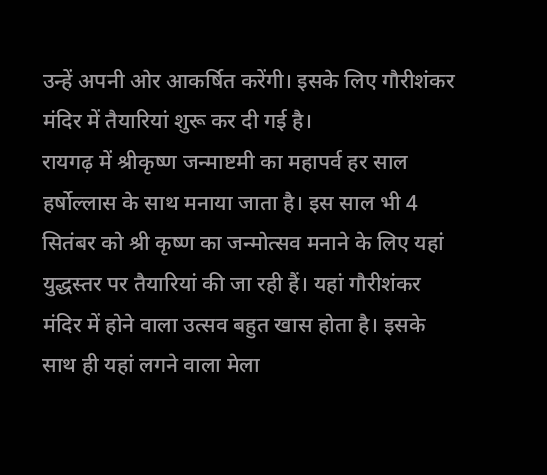उन्हें अपनी ओर आकर्षित करेंगी। इसके लिए गौरीशंकर मंदिर में तैयारियां शुरू कर दी गई है।
रायगढ़ में श्रीकृष्ण जन्माष्टमी का महापर्व हर साल हर्षोल्लास के साथ मनाया जाता है। इस साल भी 4 सितंबर को श्री कृष्ण का जन्मोत्सव मनाने के लिए यहां युद्धस्तर पर तैयारियां की जा रही हैं। यहां गौरीशंकर मंदिर में होने वाला उत्सव बहुत खास होता है। इसके साथ ही यहां लगने वाला मेला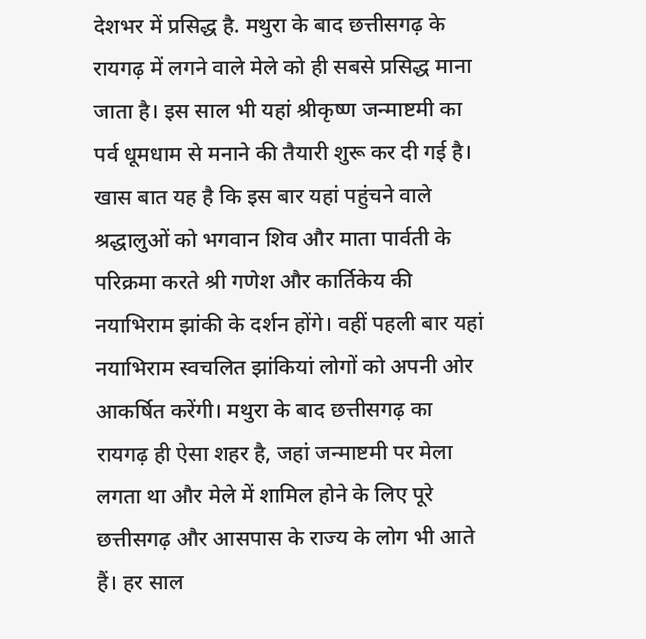देशभर में प्रसिद्ध है. मथुरा के बाद छत्तीसगढ़ के रायगढ़ में लगने वाले मेले को ही सबसे प्रसिद्ध माना जाता है। इस साल भी यहां श्रीकृष्ण जन्माष्टमी का पर्व धूमधाम से मनाने की तैयारी शुरू कर दी गई है। खास बात यह है कि इस बार यहां पहुंचने वाले श्रद्धालुओं को भगवान शिव और माता पार्वती के परिक्रमा करते श्री गणेश और कार्तिकेय की नयाभिराम झांकी के दर्शन होंगे। वहीं पहली बार यहां नयाभिराम स्वचलित झांकियां लोगों को अपनी ओर आकर्षित करेंगी। मथुरा के बाद छत्तीसगढ़ का रायगढ़ ही ऐसा शहर है, जहां जन्माष्टमी पर मेला लगता था और मेले में शामिल होने के लिए पूरे छत्तीसगढ़ और आसपास के राज्य के लोग भी आते हैं। हर साल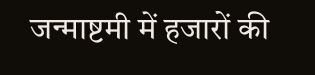जन्माष्टमी में हजारों की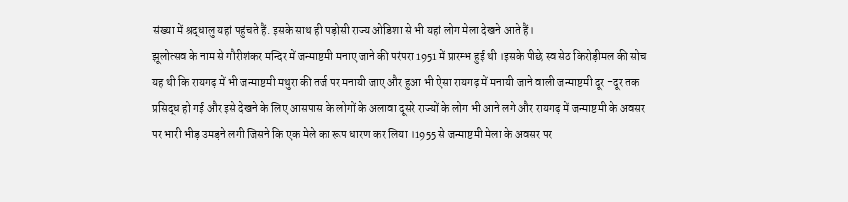संख्या में श्रद्धालु यहां पहुंचते हैं. इसके साथ ही पड़ोसी राज्य ओडिशा से भी यहां लोग मेला देखने आते हैं।
झूलोत्सव के नाम से गौरीशंकर मन्दिर में जन्माष्टमी मनाए जाने की परंपरा 1951 में प्रारम्भ हुई थी ।इसके पीछे स्व सेठ किरोड़ीमल की सोच यह थी कि रायगढ़ में भी जन्माष्टमी मथुरा की तर्ज पर मनायी जाए और हुआ भी ऐसा रायगढ़ में मनायी जाने वाली जन्माष्टमी दूर -दूर तक प्रसिद्ध हो गई और इसे देखने के लिए आसपास के लोगों के अलावा दूसरे राज्यों के लोग भी आने लगे और रायगढ़ में जन्माष्टमी के अवसर पर भारी भीड़ उमड़ने लगी जिसने कि एक मेले का रूप धारण कर लिया ।1955 से जन्माष्टमी मेला के अवसर पर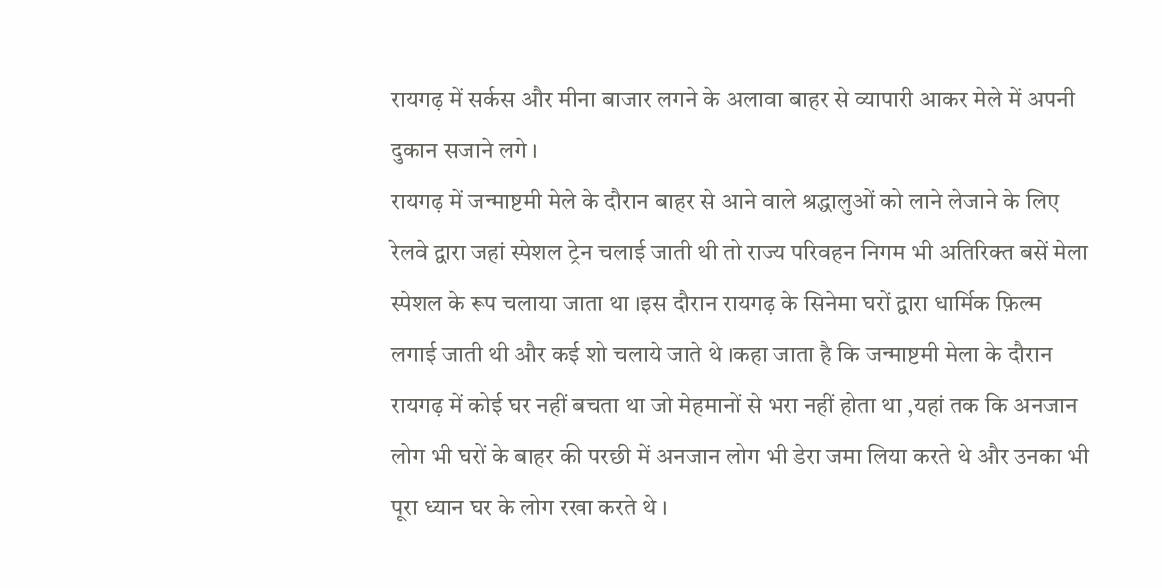रायगढ़ में सर्कस और मीना बाजार लगने के अलावा बाहर से व्यापारी आकर मेले में अपनी दुकान सजाने लगे ।
रायगढ़ में जन्माष्टमी मेले के दौरान बाहर से आने वाले श्रद्धालुओं को लाने लेजाने के लिए रेलवे द्वारा जहां स्पेशल ट्रेन चलाई जाती थी तो राज्य परिवहन निगम भी अतिरिक्त बसें मेला स्पेशल के रूप चलाया जाता था ।इस दौरान रायगढ़ के सिनेमा घरों द्वारा धार्मिक फ़िल्म लगाई जाती थी और कई शो चलाये जाते थे ।कहा जाता है कि जन्माष्टमी मेला के दौरान रायगढ़ में कोई घर नहीं बचता था जो मेहमानों से भरा नहीं होता था ,यहां तक कि अनजान लोग भी घरों के बाहर की परछी में अनजान लोग भी डेरा जमा लिया करते थे और उनका भी पूरा ध्यान घर के लोग रखा करते थे ।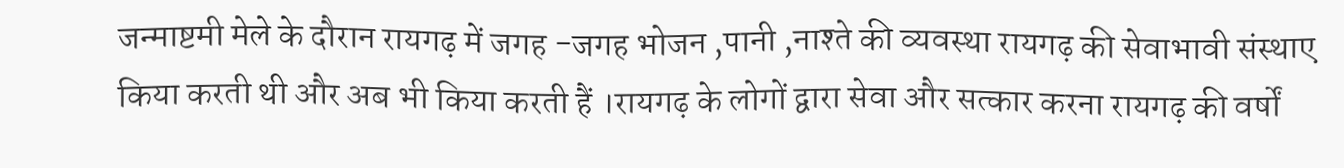जन्माष्टमी मेले के दौरान रायगढ़ में जगह -जगह भोजन ,पानी ,नाश्ते की व्यवस्था रायगढ़ की सेवाभावी संस्थाए किया करती थी और अब भी किया करती हैं ।रायगढ़ के लोगों द्वारा सेवा और सत्कार करना रायगढ़ की वर्षों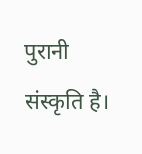पुरानी संस्कृति है।